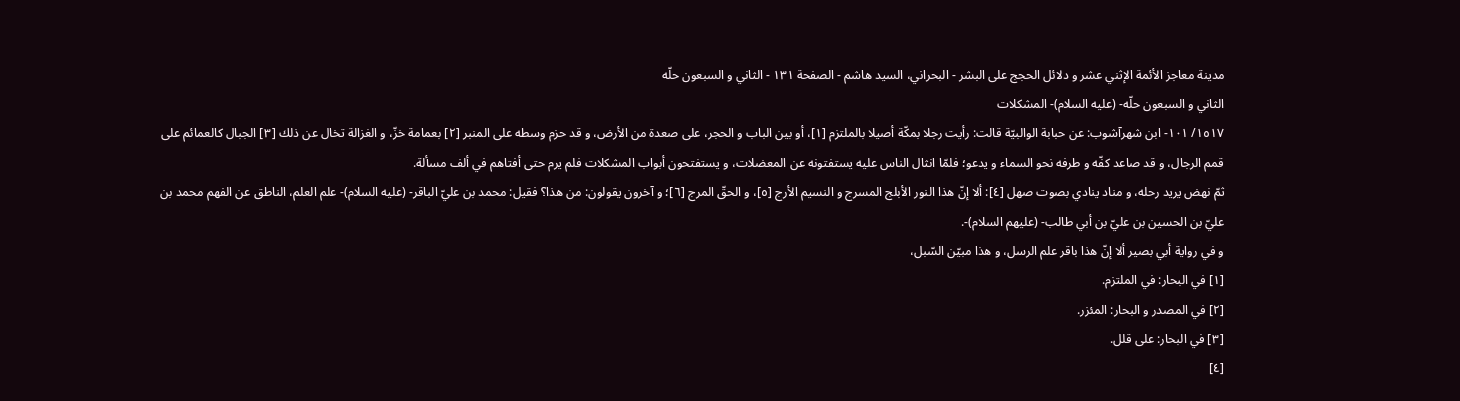مدينة معاجز الأئمة الإثني عشر و دلائل الحجج على البشر - البحراني، السيد هاشم - الصفحة ١٣١ - الثاني و السبعون حلّه
الثاني و السبعون حلّه- (عليه السلام)- المشكلات
١٥١٧/ ١٠١- ابن شهرآشوب: عن حبابة الوالبيّة قالت: رأيت رجلا بمكّة أصيلا بالملتزم [١]، أو بين الباب و الحجر، على صعدة من الأرض، و قد حزم وسطه على المنبر [٢] بعمامة خزّ، و الغزالة تخال عن ذلك [٣] الجبال كالعمائم على قمم الرجال، و قد صاعد كفّه و طرفه نحو السماء و يدعو؛ فلمّا انثال الناس عليه يستفتونه عن المعضلات، و يستفتحون أبواب المشكلات فلم يرم حتى أفتاهم في ألف مسألة.
ثمّ نهض يريد رحله، و مناد ينادي بصوت صهل [٤]: ألا إنّ هذا النور الأبلج المسرج و النسيم الأرج [٥]، و الحقّ المرج [٦]؛ و آخرون يقولون: من هذا؟ فقيل: محمد بن عليّ الباقر- (عليه السلام)- علم العلم، الناطق عن الفهم محمد بن عليّ بن الحسين بن عليّ بن أبي طالب- (عليهم السلام)-.
و في رواية أبي بصير ألا إنّ هذا باقر علم الرسل، و هذا مبيّن السّبل،
[١] في البحار: في الملتزم.
[٢] في المصدر و البحار: المئزر.
[٣] في البحار: على قلل.
[٤]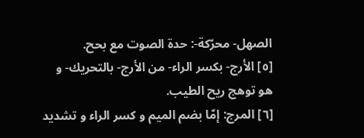الصهل- محرّكة-: حدة الصوت مع بحح.
[٥] الأرج- بكسر الراء- من الأرج- بالتحريك- و هو توهج ريح الطيب.
[٦] المرج: إمّا بضم الميم و كسر الراء و تشديد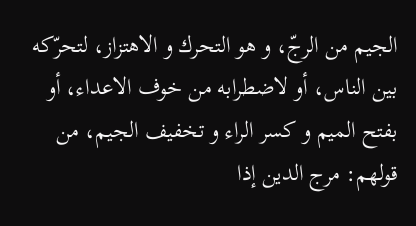الجيم من الرجّ، و هو التحرك و الاهتزاز، لتحرّكه بين الناس، أو لاضطرابه من خوف الاعداء، أو بفتح الميم و كسر الراء و تخفيف الجيم، من قولهم: مرج الدين إذا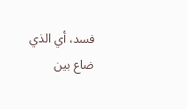فسد، أي الذي ضاع بين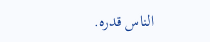الناس قدره.